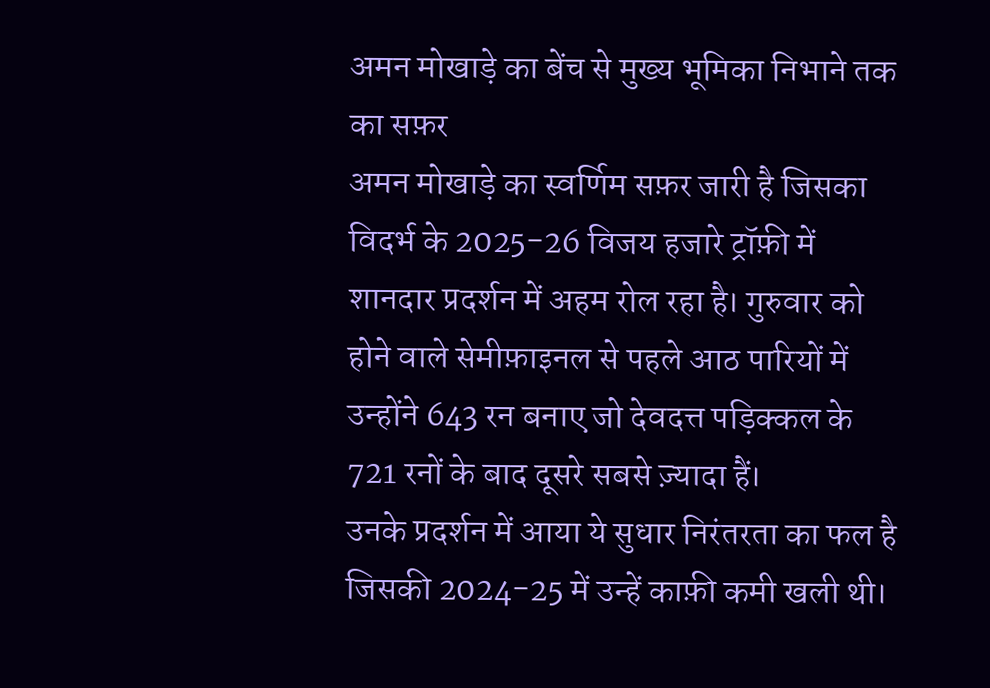अमन मोखाड़े का बेंच से मुख्य भूमिका निभाने तक का सफ़र
अमन मोखाड़े का स्वर्णिम सफ़र जारी है जिसका विदर्भ के 2025-26 विजय हजारे ट्रॉफ़ी में शानदार प्रदर्शन में अहम रोल रहा है। गुरुवार को होने वाले सेमीफ़ाइनल से पहले आठ पारियों में उन्होंने 643 रन बनाए जो देवदत्त पड़िक्कल के 721 रनों के बाद दूसरे सबसे ज़्यादा हैं।
उनके प्रदर्शन में आया ये सुधार निरंतरता का फल है जिसकी 2024-25 में उन्हें काफ़ी कमी खली थी।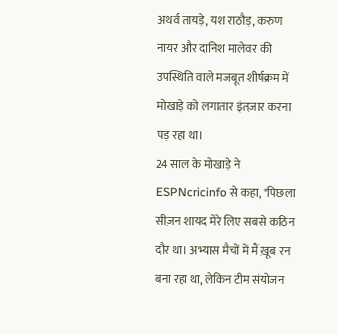अथर्व तायड़े, यश राठौड़, करुण नायर और दानिश मालेवर की उपस्थिति वाले मजबूत शीर्षक्रम में मोखाड़े को लगातार इंतज़ार करना पड़ रहा था।
24 साल के मोखाड़े ने ESPNcricinfo से कहा, "पिछला सीज़न शायद मेरे लिए सबसे कठिन दौर था। अभ्यास मैचों में मैं ख़ूब रन बना रहा था, लेकिन टीम संयोजन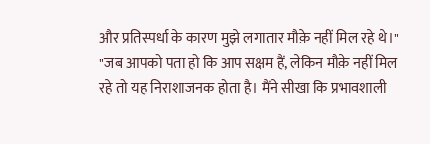और प्रतिस्पर्धा के कारण मुझे लगातार मौक़े नहीं मिल रहे थे।"
"जब आपको पता हो कि आप सक्षम हैं, लेकिन मौक़े नहीं मिल रहे तो यह निराशाजनक होता है। मैंने सीखा कि प्रभावशाली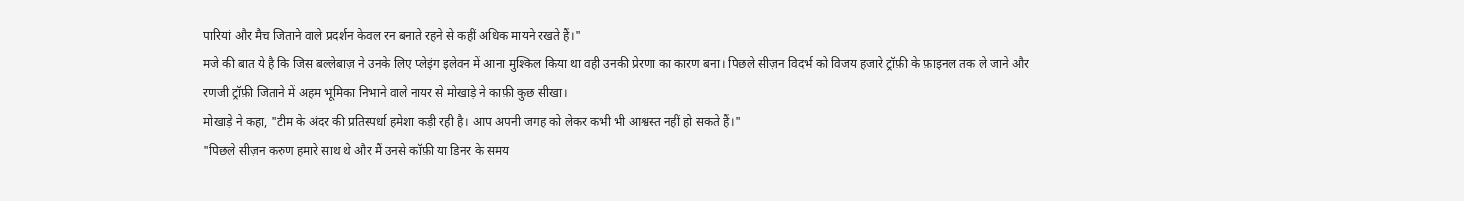पारियां और मैच जिताने वाले प्रदर्शन केवल रन बनाते रहने से कहीं अधिक मायने रखते हैं।"
मजे की बात ये है कि जिस बल्लेबाज़ ने उनके लिए प्लेइंग इलेवन में आना मुश्किल किया था वही उनकी प्रेरणा का कारण बना। पिछले सीज़न विदर्भ को विजय हजारे ट्रॉफ़ी के फ़ाइनल तक ले जाने और रणजी ट्रॉफ़ी जिताने में अहम भूमिका निभाने वाले नायर से मोखाड़े ने काफ़ी कुछ सीखा।
मोखाड़े ने कहा, "टीम के अंदर की प्रतिस्पर्धा हमेशा कड़ी रही है। आप अपनी जगह को लेकर कभी भी आश्वस्त नहीं हो सकते हैं।"
"पिछले सीज़न करुण हमारे साथ थे और मैं उनसे कॉफ़ी या डिनर के समय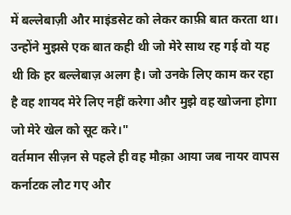में बल्लेबाज़ी और माइंडसेट को लेकर काफ़ी बात करता था। उन्होंने मुझसे एक बात कही थी जो मेरे साथ रह गई वो यह थी कि हर बल्लेबाज़ अलग है। जो उनके लिए काम कर रहा है वह शायद मेरे लिए नहीं करेगा और मुझे वह खोजना होगा जो मेरे खेल को सूट करे।"
वर्तमान सीज़न से पहले ही वह मौक़ा आया जब नायर वापस कर्नाटक लौट गए और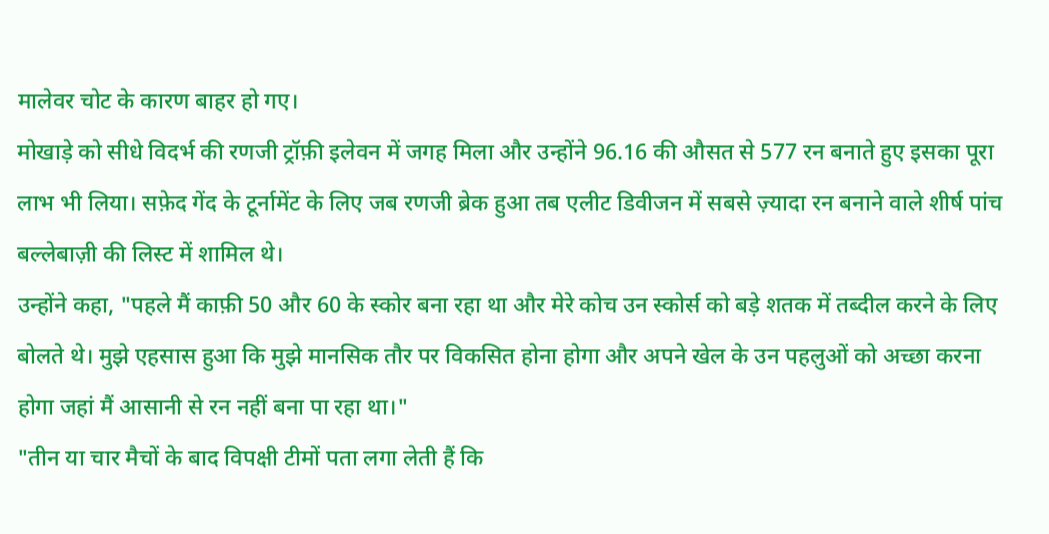मालेवर चोट के कारण बाहर हो गए।
मोखाड़े को सीधे विदर्भ की रणजी ट्रॉफ़ी इलेवन में जगह मिला और उन्होंने 96.16 की औसत से 577 रन बनाते हुए इसका पूरा लाभ भी लिया। सफ़ेद गेंद के टूर्नामेंट के लिए जब रणजी ब्रेक हुआ तब एलीट डिवीजन में सबसे ज़्यादा रन बनाने वाले शीर्ष पांच बल्लेबाज़ी की लिस्ट में शामिल थे।
उन्होंने कहा, "पहले मैं काफ़ी 50 और 60 के स्कोर बना रहा था और मेरे कोच उन स्कोर्स को बड़े शतक में तब्दील करने के लिए बोलते थे। मुझे एहसास हुआ कि मुझे मानसिक तौर पर विकसित होना होगा और अपने खेल के उन पहलुओं को अच्छा करना होगा जहां मैं आसानी से रन नहीं बना पा रहा था।"
"तीन या चार मैचों के बाद विपक्षी टीमों पता लगा लेती हैं कि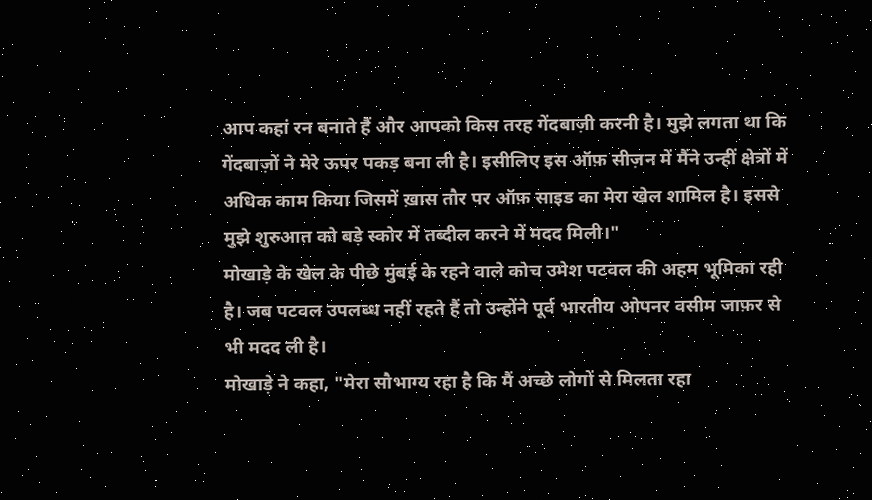आप कहां रन बनाते हैं और आपको किस तरह गेंदबाज़ी करनी है। मुझे लगता था कि गेंदबाज़ों ने मेरे ऊपर पकड़ बना ली है। इसीलिए इस ऑफ़ सीज़न में मैंने उन्हीं क्षेत्रों में अधिक काम किया जिसमें ख़ास तौर पर ऑफ़ साइड का मेरा खेल शामिल है। इससे मुझे शुरुआत को बड़े स्कोर में तब्दील करने में मदद मिली।"
मोखाड़े के खेल के पीछे मुंबई के रहने वाले कोच उमेश पटवल की अहम भूमिका रही है। जब पटवल उपलब्ध नहीं रहते हैं तो उन्होंने पूर्व भारतीय ओपनर वसीम जाफ़र से भी मदद ली है।
मोखाड़े ने कहा, "मेरा सौभाग्य रहा है कि मैं अच्छे लोगों से मिलता रहा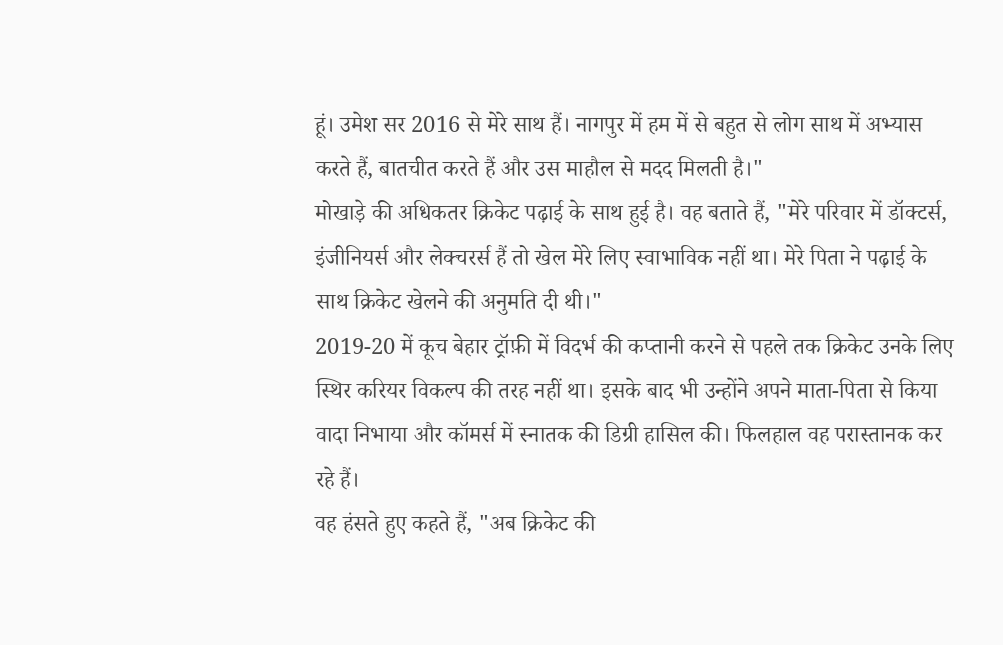हूं। उमेश सर 2016 से मेरे साथ हैं। नागपुर में हम में से बहुत से लोग साथ में अभ्यास करते हैं, बातचीत करते हैं और उस माहौल से मदद मिलती है।"
मोखाड़े की अधिकतर क्रिकेट पढ़ाई के साथ हुई है। वह बताते हैं, "मेरे परिवार में डॉक्टर्स, इंजीनियर्स और लेक्चरर्स हैं तो खेल मेरे लिए स्वाभाविक नहीं था। मेरे पिता ने पढ़ाई के साथ क्रिकेट खेलने की अनुमति दी थी।"
2019-20 में कूच बेहार ट्रॉफ़ी में विदर्भ की कप्तानी करने से पहले तक क्रिकेट उनके लिए स्थिर करियर विकल्प की तरह नहीं था। इसके बाद भी उन्होंने अपने माता-पिता से किया वादा निभाया और कॉमर्स में स्नातक की डिग्री हासिल की। फिलहाल वह परास्तानक कर रहे हैं।
वह हंसते हुए कहते हैं, "अब क्रिकेट की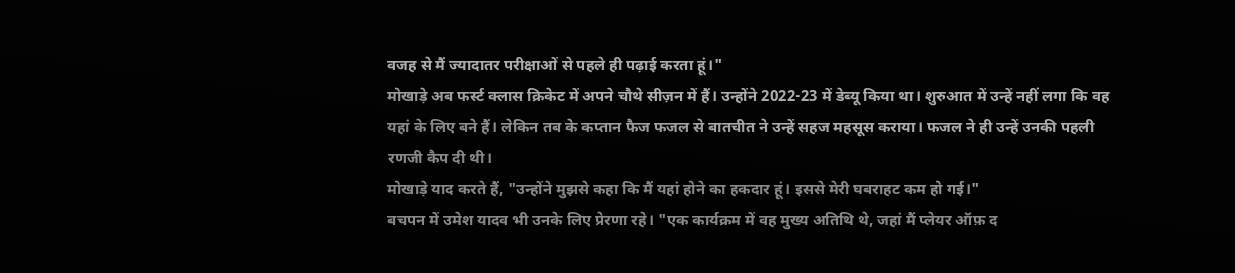वजह से मैं ज्यादातर परीक्षाओं से पहले ही पढ़ाई करता हूं।"
मोखाड़े अब फर्स्ट क्लास क्रिकेट में अपने चौथे सीज़न में हैं। उन्होंने 2022-23 में डेब्यू किया था। शुरुआत में उन्हें नहीं लगा कि वह यहां के लिए बने हैं। लेकिन तब के कप्तान फैज फजल से बातचीत ने उन्हें सहज महसूस कराया। फजल ने ही उन्हें उनकी पहली रणजी कैप दी थी।
मोखाड़े याद करते हैं, "उन्होंने मुझसे कहा कि मैं यहां होने का हकदार हूं। इससे मेरी घबराहट कम हो गई।"
बचपन में उमेश यादव भी उनके लिए प्रेरणा रहे। "एक कार्यक्रम में वह मुख्य अतिथि थे, जहां मैं प्लेयर ऑफ़ द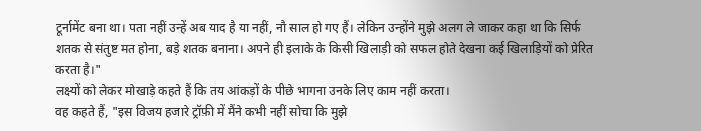टूर्नामेंट बना था। पता नहीं उन्हें अब याद है या नहीं, नौ साल हो गए हैं। लेकिन उन्होंने मुझे अलग ले जाकर कहा था कि सिर्फ शतक से संतुष्ट मत होना, बड़े शतक बनाना। अपने ही इलाके के किसी खिलाड़ी को सफल होते देखना कई खिलाड़ियों को प्रेरित करता है।"
लक्ष्यों को लेकर मोखाड़े कहते हैं कि तय आंकड़ों के पीछे भागना उनके लिए काम नहीं करता।
वह कहते हैं, "इस विजय हजारे ट्रॉफ़ी में मैंने कभी नहीं सोचा कि मुझे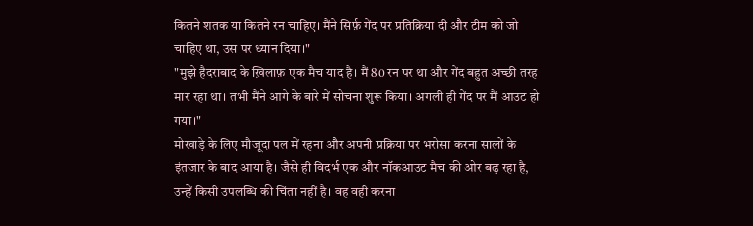कितने शतक या कितने रन चाहिए। मैंने सिर्फ़ गेंद पर प्रतिक्रिया दी और टीम को जो चाहिए था, उस पर ध्यान दिया।"
"मुझे हैदराबाद के ख़िलाफ़ एक मैच याद है। मैं 80 रन पर था और गेंद बहुत अच्छी तरह मार रहा था। तभी मैंने आगे के बारे में सोचना शुरू किया। अगली ही गेंद पर मैं आउट हो गया।"
मोखाड़े के लिए मौजूदा पल में रहना और अपनी प्रक्रिया पर भरोसा करना सालों के इंतजार के बाद आया है। जैसे ही विदर्भ एक और नॉकआउट मैच की ओर बढ़ रहा है, उन्हें किसी उपलब्धि की चिंता नहीं है। वह वही करना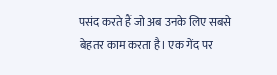पसंद करते हैं जो अब उनके लिए सबसे बेहतर काम करता है। एक गेंद पर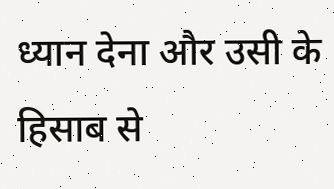ध्यान देना और उसी के हिसाब से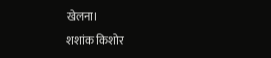खेलना।
शशांक किशोर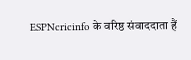ESPNcricinfo के वरिष्ठ संवाददाता हैं